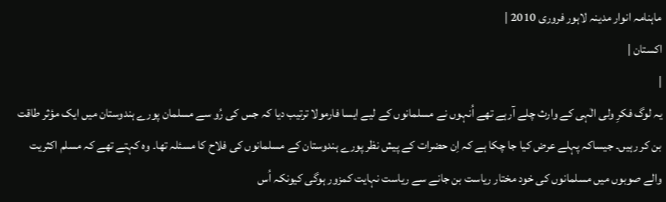ماہنامہ انوار مدینہ لاہور فروری 2010 |
اكستان |
|
یہ لوگ فکرِ ولی الٰہی کے وارث چلے آرہے تھے اُنہوں نے مسلمانوں کے لیے ایسا فارمولا ترتیب دیا کہ جس کی رُو سے مسلمان پورے ہندوستان میں ایک مؤثر طاقت بن کر رہیں۔ جیساکہ پہلے عرض کیا جا چکا ہے کہ اِن حضرات کے پیش نظر پورے ہندوستان کے مسلمانوں کی فلاح کا مسئلہ تھا۔ وہ کہتے تھے کہ مسلم اکثریت والے صوبوں میں مسلمانوں کی خود مختار ریاست بن جانے سے ریاست نہایت کمزور ہوگی کیونکہ اُس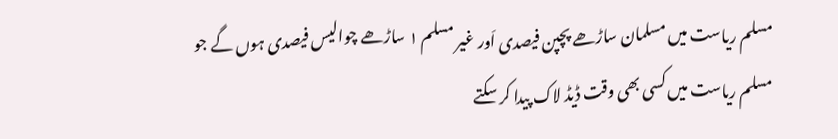مسلم ریاست میں مسلمان ساڑھے پچپن فیصدی اَور غیر مسلم ١ ساڑھے چوالیس فیصدی ہوں گے جو مسلم ریاست میں کسی بھی وقت ڈیڈ لاک پیدا کر سکتے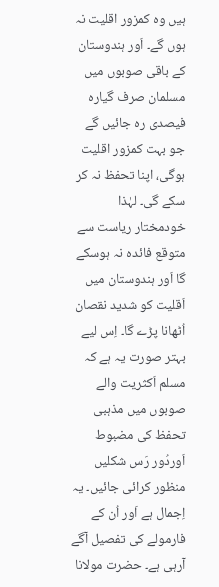ہیں وہ کمزور اقلیت نہ ہوں گے۔ اَور ہندوستان کے باقی صوبوں میں مسلمان صرف گیارہ فیصدی رہ جائیں گے جو بہت کمزور اقلیت ہوگی، اپنا تحفظ نہ کر سکے گی۔ لہٰذا خودمختار ریاست سے متوقع فائدہ نہ ہوسکے گا اَور ہندوستان میں اَقلیت کو شدید نقصان اُٹھانا پڑے گا۔ اِس لیے بہتر صورت یہ ہے کہ مسلم اَکثریت والے صوبوں میں مذہبی تحفظ کی مضبوط اَوردُور رَس شکلیں منظور کرائی جائیں۔ یہ اِجمال ہے اَور اُن کے فارمولے کی تفصیل آگے آرہی ہے۔ حضرت مولانا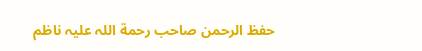حفظ الرحمن صاحب رحمة اللہ علیہ ناظم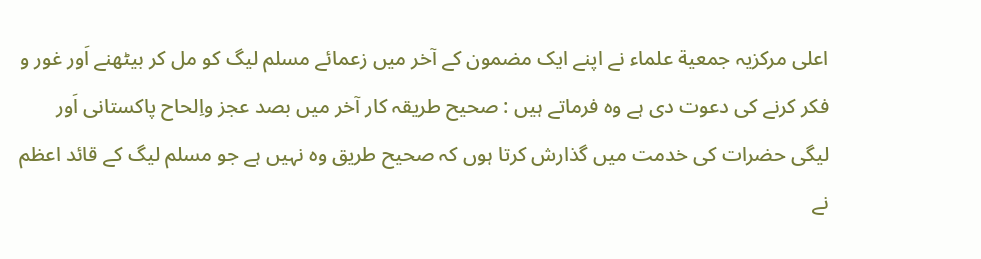اعلی مرکزیہ جمعیة علماء نے اپنے ایک مضمون کے آخر میں زعمائے مسلم لیگ کو مل کر بیٹھنے اَور غور و فکر کرنے کی دعوت دی ہے وہ فرماتے ہیں : صحیح طریقہ کار آخر میں بصد عجز واِلحاح پاکستانی اَور لیگی حضرات کی خدمت میں گذارش کرتا ہوں کہ صحیح طریق وہ نہیں ہے جو مسلم لیگ کے قائد اعظم نے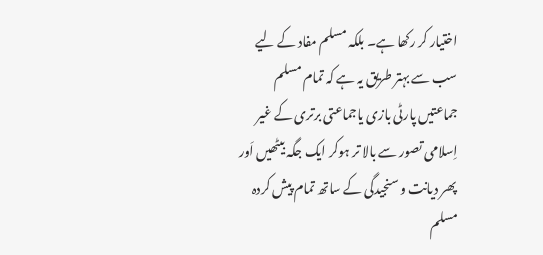اختیار کر رکھا ہے۔ بلکہ مسلم مفاد کے لیے سب سے بہتر طریق یہ ہے کہ تمام مسلم جماعتیں پارٹی بازی یاجماعتی برتری کے غیر اِسلامی تصور سے بالا تر ہوکر ایک جگہ بیٹھیں اَور پھر دیانت و سنجیدگی کے ساتھ تمام پیش کردہ مسلم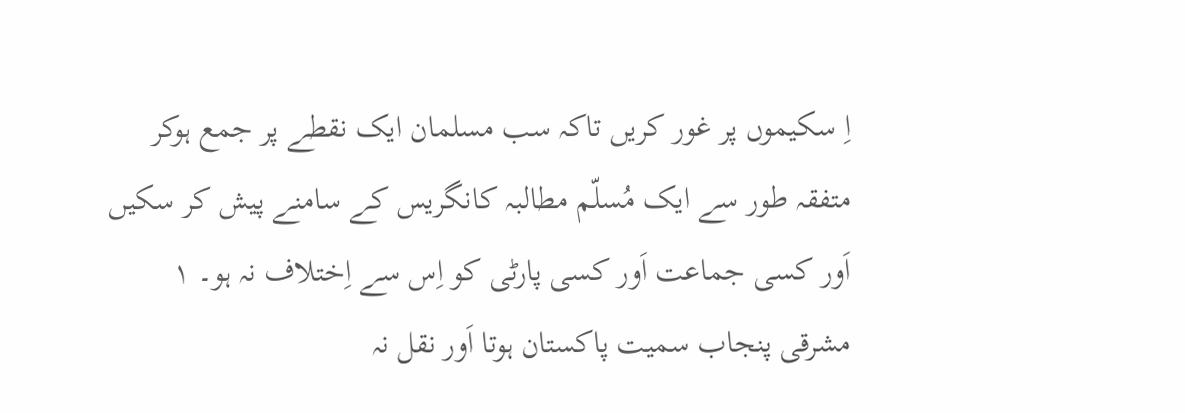اِ سکیموں پر غور کریں تاکہ سب مسلمان ایک نقطے پر جمع ہوکر متفقہ طور سے ایک مُسلّم مطالبہ کانگریس کے سامنے پیش کر سکیں اَور کسی جماعت اَور کسی پارٹی کو اِس سے اِختلاف نہ ہو۔ ١ مشرقی پنجاب سمیت پاکستان ہوتا اَور نقل نہ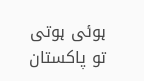ہوئی ہوتی تو پاکستان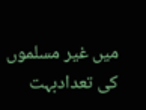میں غیر مسلموں کی تعدادبہت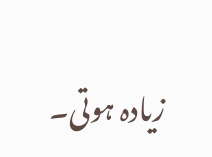زیادہ ہوتی۔